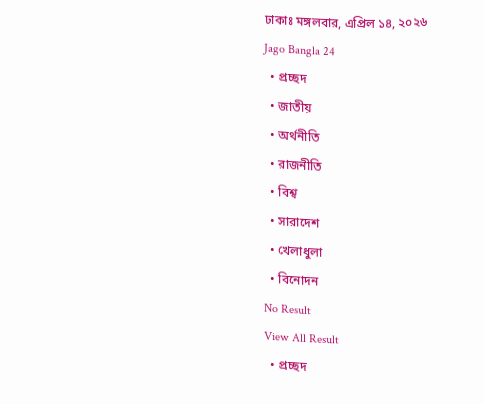ঢাকাঃ মঙ্গলবার, এপ্রিল ১৪, ২০২৬
Jago Bangla 24
  • প্রচ্ছদ
  • জাতীয়
  • অর্থনীতি
  • রাজনীতি
  • বিশ্ব
  • সারাদেশ
  • খেলাধুলা
  • বিনোদন
No Result
View All Result
  • প্রচ্ছদ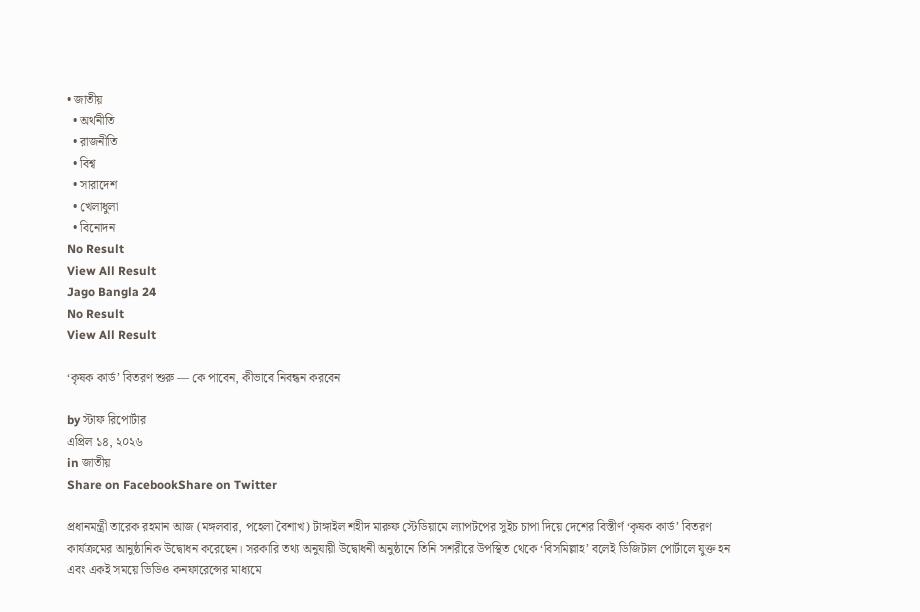• জাতীয়
  • অর্থনীতি
  • রাজনীতি
  • বিশ্ব
  • সারাদেশ
  • খেলাধুলা
  • বিনোদন
No Result
View All Result
Jago Bangla 24
No Result
View All Result

‘কৃষক কার্ড’ বিতরণ শুরু — কে পাবেন, কীভাবে নিবন্ধন করবেন

by স্টাফ রিপোর্টার
এপ্রিল ১৪, ২০২৬
in জাতীয়
Share on FacebookShare on Twitter

প্রধানমন্ত্রী তারেক রহমান আজ (মঙ্গলবার, পহেলা বৈশাখ) টাঙ্গাইল শহীদ মারুফ স্টেডিয়ামে ল্যাপটপের সুইচ চাপা দিয়ে দেশের বিস্তীর্ণ ‘কৃষক কার্ড’ বিতরণ কার্যক্রমের আনুষ্ঠানিক উদ্বোধন করেছেন। সরকারি তথ্য অনুযায়ী উদ্বোধনী অনুষ্ঠানে তিনি সশরীরে উপস্থিত থেকে ‘বিসমিল্লাহ’ বলেই ডিজিটাল পোর্টালে যুক্ত হন এবং একই সময়ে ভিডিও কনফারেন্সের মাধ্যমে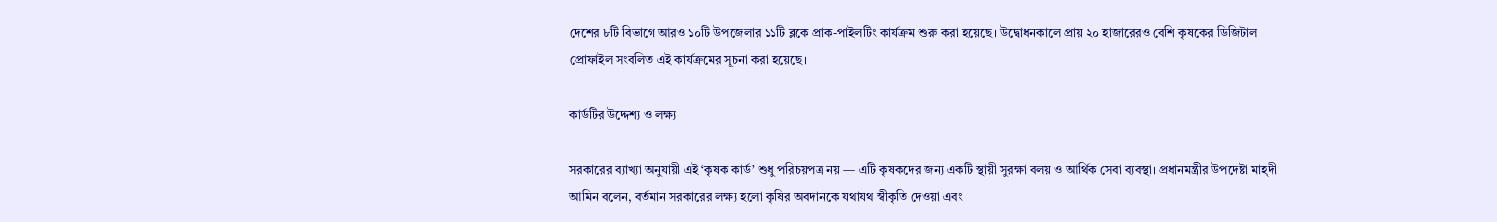দেশের ৮টি বিভাগে আরও ১০টি উপজেলার ১১টি ব্লকে প্রাক-পাইলটিং কার্যক্রম শুরু করা হয়েছে। উদ্বোধনকালে প্রায় ২০ হাজারেরও বেশি কৃষকের ডিজিটাল প্রোফাইল সংবলিত এই কার্যক্রমের সূচনা করা হয়েছে।

কার্ডটির উদ্দেশ্য ও লক্ষ্য

সরকারের ব্যাখ্যা অনুযায়ী এই ‘কৃষক কার্ড’ শুধু পরিচয়পত্র নয় — এটি কৃষকদের জন্য একটি স্থায়ী সুরক্ষা বলয় ও আর্থিক সেবা ব্যবস্থা। প্রধানমন্ত্রীর উপদেষ্টা মাহ্দী আমিন বলেন, বর্তমান সরকারের লক্ষ্য হলো কৃষির অবদানকে যথাযথ স্বীকৃতি দেওয়া এবং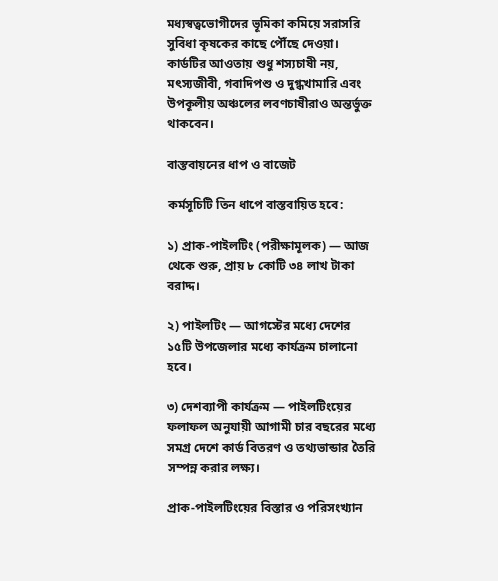মধ্যস্বত্বভোগীদের ভূমিকা কমিয়ে সরাসরি সুবিধা কৃষকের কাছে পৌঁছে দেওয়া। কার্ডটির আওতায় শুধু শস্যচাষী নয়, মৎস্যজীবী, গবাদিপশু ও দুগ্ধখামারি এবং উপকূলীয় অঞ্চলের লবণচাষীরাও অন্তর্ভুক্ত থাকবেন।

বাস্তবায়নের ধাপ ও বাজেট

কর্মসূচিটি তিন ধাপে বাস্তবায়িত হবে:

১) প্রাক-পাইলটিং (পরীক্ষামূলক) — আজ থেকে শুরু, প্রায় ৮ কোটি ৩৪ লাখ টাকা বরাদ্দ।

২) পাইলটিং — আগস্টের মধ্যে দেশের ১৫টি উপজেলার মধ্যে কার্যক্রম চালানো হবে।

৩) দেশব্যাপী কার্যক্রম — পাইলটিংয়ের ফলাফল অনুযায়ী আগামী চার বছরের মধ্যে সমগ্র দেশে কার্ড বিতরণ ও তথ্যভান্ডার তৈরি সম্পন্ন করার লক্ষ্য।

প্রাক-পাইলটিংয়ের বিস্তার ও পরিসংখ্যান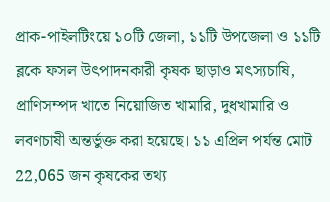প্রাক-পাইলটিংয়ে ১০টি জেলা, ১১টি উপজেলা ও ১১টি ব্লকে ফসল উৎপাদনকারী কৃষক ছাড়াও মৎস্যচাষি, প্রাণিসম্পদ খাতে নিয়োজিত খামারি, দুধখামারি ও লবণচাষী অন্তর্ভুক্ত করা হয়েছে। ১১ এপ্রিল পর্যন্ত মোট 22,065 জন কৃষকের তথ্য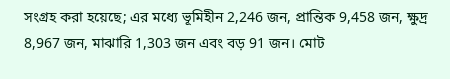সংগ্রহ করা হয়েছে; এর মধ্যে ভূমিহীন 2,246 জন, প্রান্তিক 9,458 জন, ক্ষুদ্র 8,967 জন, মাঝারি 1,303 জন এবং বড় 91 জন। মোট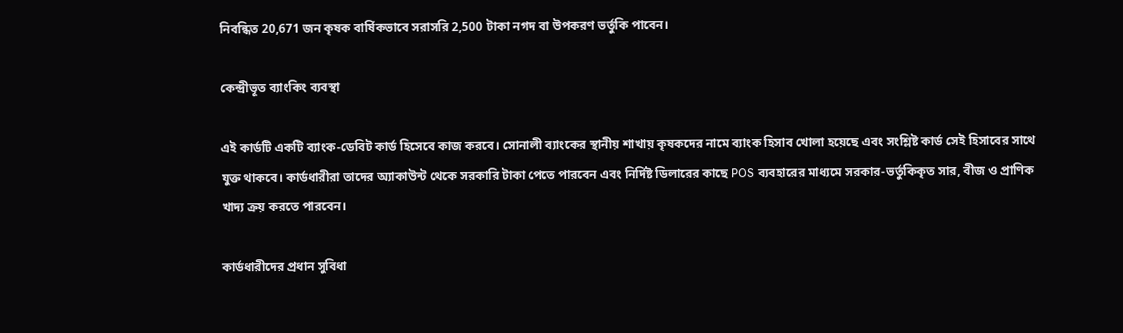নিবন্ধিত 20,671 জন কৃষক বার্ষিকভাবে সরাসরি 2,500 টাকা নগদ বা উপকরণ ভর্তুকি পাবেন।

কেন্দ্রীভূত ব্যাংকিং ব্যবস্থা

এই কার্ডটি একটি ব্যাংক-ডেবিট কার্ড হিসেবে কাজ করবে। সোনালী ব্যাংকের স্থানীয় শাখায় কৃষকদের নামে ব্যাংক হিসাব খোলা হয়েছে এবং সংশ্লিষ্ট কার্ড সেই হিসাবের সাথে যুক্ত থাকবে। কার্ডধারীরা তাদের অ্যাকাউন্ট থেকে সরকারি টাকা পেতে পারবেন এবং নির্দিষ্ট ডিলারের কাছে POS ব্যবহারের মাধ্যমে সরকার-ভর্তুকিকৃত সার, বীজ ও প্রাণিক খাদ্য ক্রয় করতে পারবেন।

কার্ডধারীদের প্রধান সুবিধা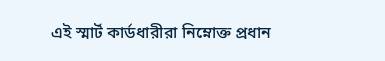এই স্মার্ট কার্ডধারীরা নিম্নোক্ত প্রধান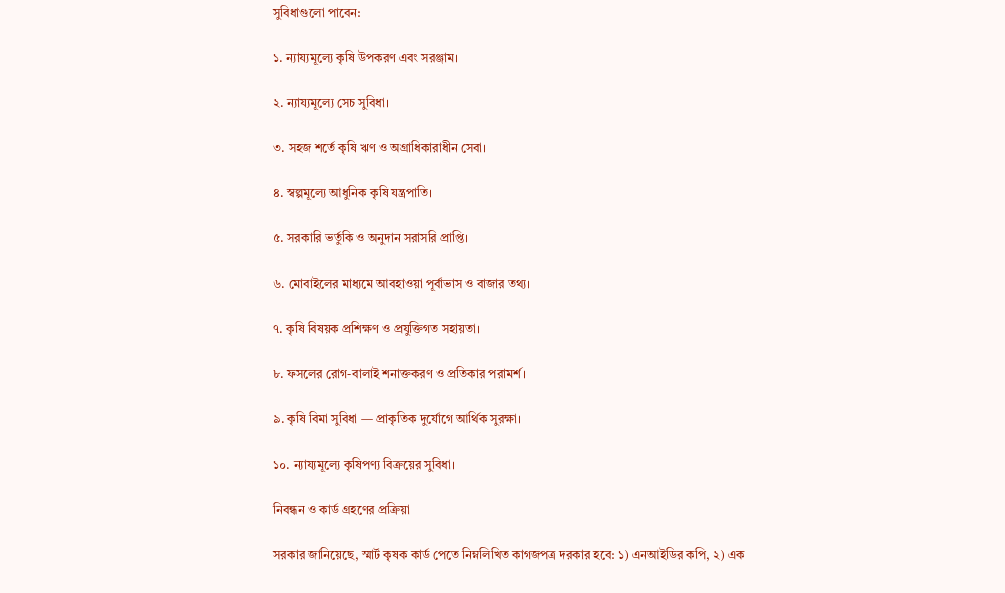সুবিধাগুলো পাবেন:

১. ন্যায্যমূল্যে কৃষি উপকরণ এবং সরঞ্জাম।

২. ন্যায্যমূল্যে সেচ সুবিধা।

৩. সহজ শর্তে কৃষি ঋণ ও অগ্রাধিকারাধীন সেবা।

৪. স্বল্পমূল্যে আধুনিক কৃষি যন্ত্রপাতি।

৫. সরকারি ভর্তুকি ও অনুদান সরাসরি প্রাপ্তি।

৬. মোবাইলের মাধ্যমে আবহাওয়া পূর্বাভাস ও বাজার তথ্য।

৭. কৃষি বিষয়ক প্রশিক্ষণ ও প্রযুক্তিগত সহায়তা।

৮. ফসলের রোগ-বালাই শনাক্তকরণ ও প্রতিকার পরামর্শ।

৯. কৃষি বিমা সুবিধা — প্রাকৃতিক দুর্যোগে আর্থিক সুরক্ষা।

১০. ন্যায্যমূল্যে কৃষিপণ্য বিক্রয়ের সুবিধা।

নিবন্ধন ও কার্ড গ্রহণের প্রক্রিয়া

সরকার জানিয়েছে, স্মার্ট কৃষক কার্ড পেতে নিম্নলিখিত কাগজপত্র দরকার হবে: ১) এনআইডির কপি, ২) এক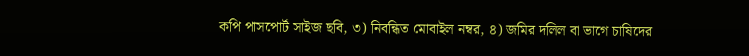কপি পাসপোর্ট সাইজ ছবি, ৩) নিবন্ধিত মোবাইল নম্বর, ৪) জমির দলিল বা ভাগে চাষিদের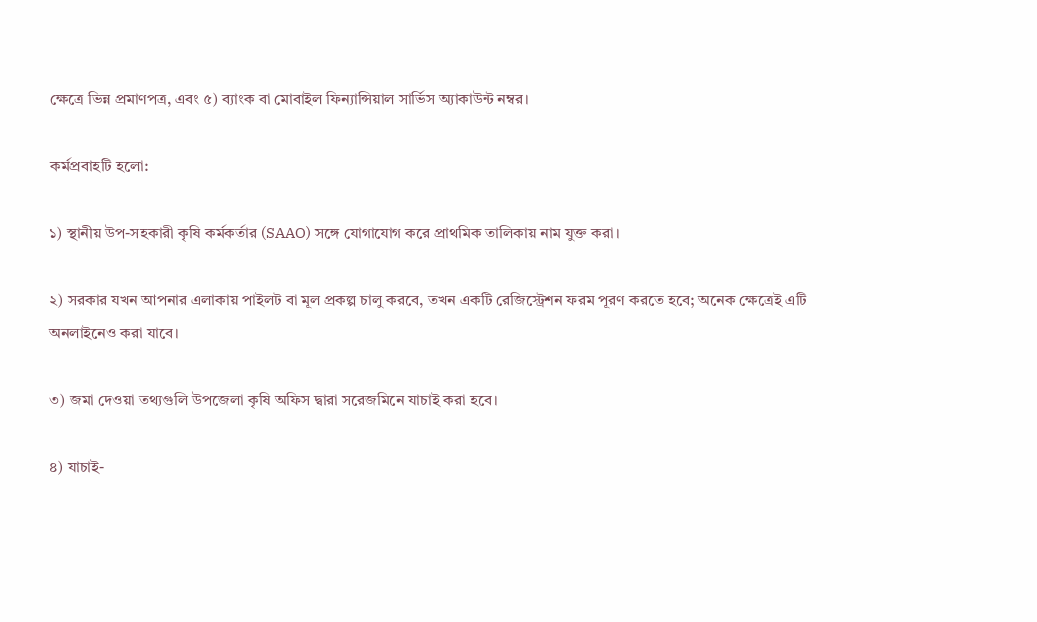ক্ষেত্রে ভিন্ন প্রমাণপত্র, এবং ৫) ব্যাংক বা মোবাইল ফিন্যান্সিয়াল সার্ভিস অ্যাকাউন্ট নম্বর।

কর্মপ্রবাহটি হলো:

১) স্থানীয় উপ-সহকারী কৃষি কর্মকর্তার (SAAO) সঙ্গে যোগাযোগ করে প্রাথমিক তালিকায় নাম যুক্ত করা।

২) সরকার যখন আপনার এলাকায় পাইলট বা মূল প্রকল্প চালু করবে, তখন একটি রেজিস্ট্রেশন ফরম পূরণ করতে হবে; অনেক ক্ষেত্রেই এটি অনলাইনেও করা যাবে।

৩) জমা দেওয়া তথ্যগুলি উপজেলা কৃষি অফিস দ্বারা সরেজমিনে যাচাই করা হবে।

৪) যাচাই-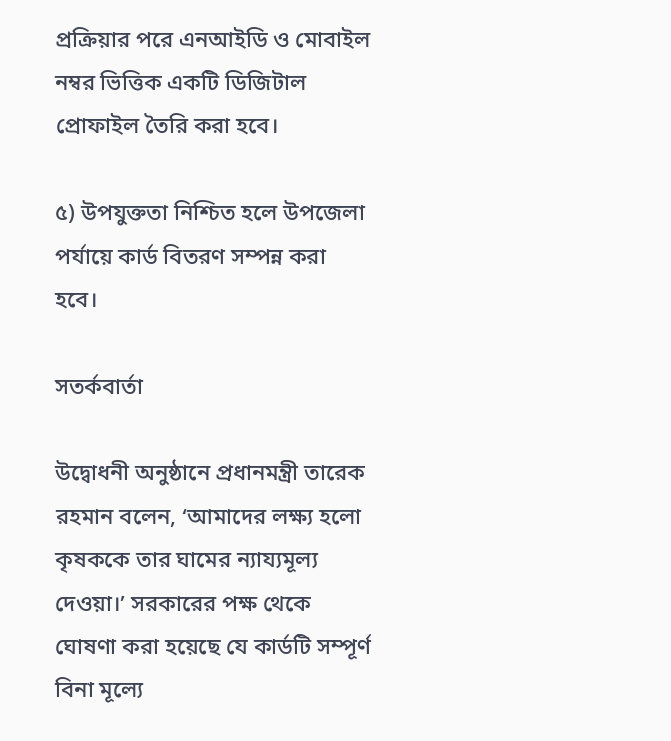প্রক্রিয়ার পরে এনআইডি ও মোবাইল নম্বর ভিত্তিক একটি ডিজিটাল প্রোফাইল তৈরি করা হবে।

৫) উপযুক্ততা নিশ্চিত হলে উপজেলা পর্যায়ে কার্ড বিতরণ সম্পন্ন করা হবে।

সতর্কবার্তা

উদ্বোধনী অনুষ্ঠানে প্রধানমন্ত্রী তারেক রহমান বলেন, ‘আমাদের লক্ষ্য হলো কৃষককে তার ঘামের ন্যায্যমূল্য দেওয়া।’ সরকারের পক্ষ থেকে ঘোষণা করা হয়েছে যে কার্ডটি সম্পূর্ণ বিনা মূল্যে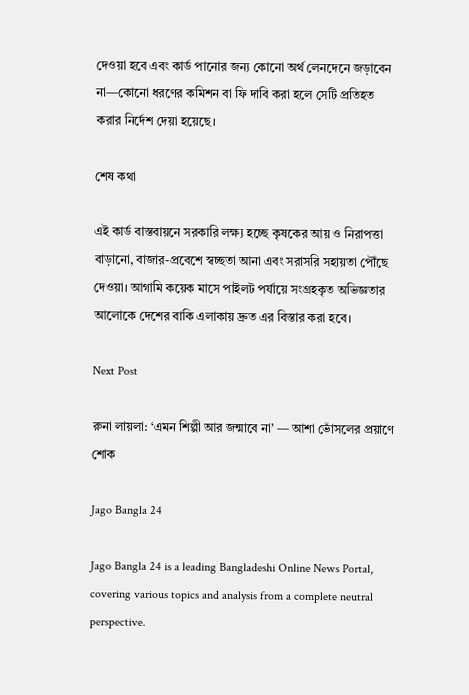দেওয়া হবে এবং কার্ড পানোর জন্য কোনো অর্থ লেনদেনে জড়াবেন না—কোনো ধরণের কমিশন বা ফি দাবি করা হলে সেটি প্রতিহত করার নির্দেশ দেয়া হয়েছে।

শেষ কথা

এই কার্ড বাস্তবায়নে সরকারি লক্ষ্য হচ্ছে কৃষকের আয় ও নিরাপত্তা বাড়ানো, বাজার-প্রবেশে স্বচ্ছতা আনা এবং সরাসরি সহায়তা পৌঁছে দেওয়া। আগামি কয়েক মাসে পাইলট পর্যায়ে সংগ্রহকৃত অভিজ্ঞতার আলোকে দেশের বাকি এলাকায় দ্রুত এর বিস্তার করা হবে।

Next Post

রুনা লায়লা: ‘এমন শিল্পী আর জন্মাবে না’ — আশা ভোঁসলের প্রয়াণে শোক

Jago Bangla 24

Jago Bangla 24 is a leading Bangladeshi Online News Portal, covering various topics and analysis from a complete neutral perspective.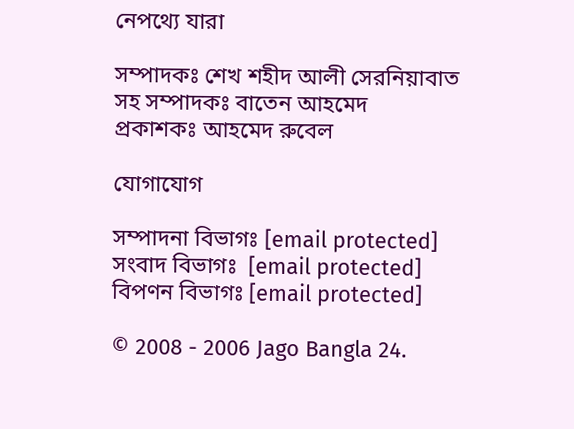নেপথ্যে যারা

সম্পাদকঃ শেখ শহীদ আলী সেরনিয়াবাত
সহ সম্পাদকঃ বাতেন আহমেদ
প্রকাশকঃ আহমেদ রুবেল

যোগাযোগ

সম্পাদনা বিভাগঃ [email protected]
সংবাদ বিভাগঃ  [email protected]
বিপণন বিভাগঃ [email protected]

© 2008 - 2006 Jago Bangla 24.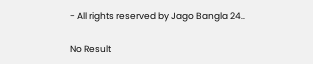- All rights reserved by Jago Bangla 24..

No Result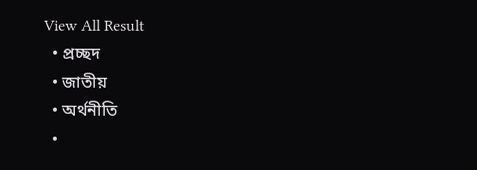View All Result
  • প্রচ্ছদ
  • জাতীয়
  • অর্থনীতি
  •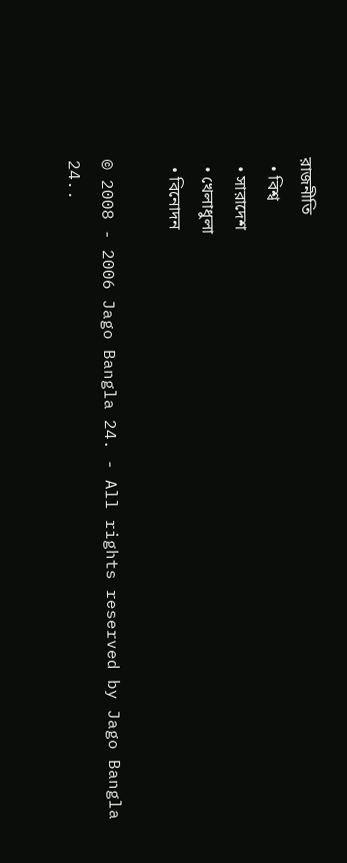রাজনীতি
  • বিশ্ব
  • সারাদেশ
  • খেলাধুলা
  • বিনোদন

© 2008 - 2006 Jago Bangla 24. - All rights reserved by Jago Bangla 24..